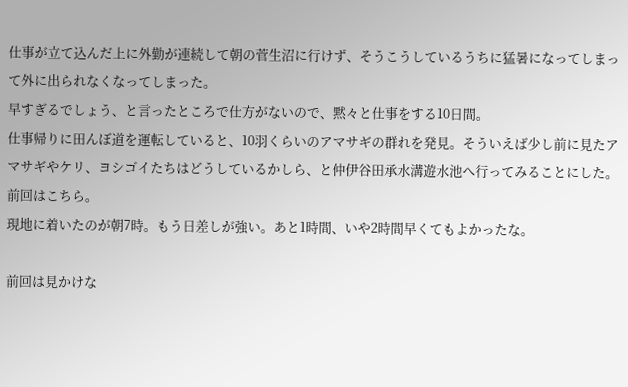仕事が立て込んだ上に外勤が連続して朝の菅生沼に行けず、そうこうしているうちに猛暑になってしまって外に出られなくなってしまった。
早すぎるでしょう、と言ったところで仕方がないので、黙々と仕事をする10日間。
仕事帰りに田んぼ道を運転していると、10羽くらいのアマサギの群れを発見。そういえば少し前に見たアマサギやケリ、ヨシゴイたちはどうしているかしら、と仲伊谷田承水溝遊水池へ行ってみることにした。
前回はこちら。
現地に着いたのが朝7時。もう日差しが強い。あと1時間、いや2時間早くてもよかったな。

前回は見かけな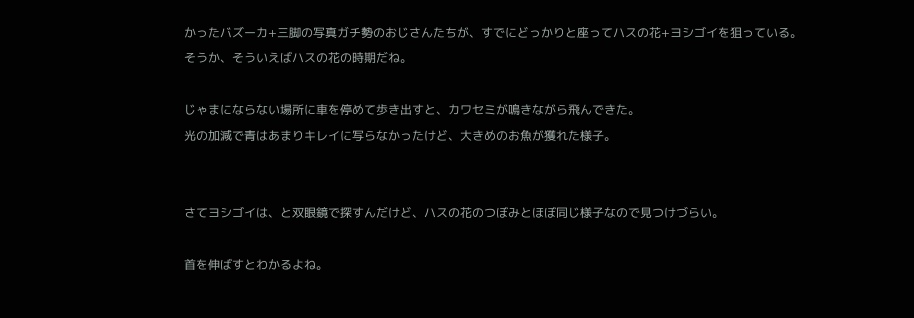かったバズーカ+三脚の写真ガチ勢のおじさんたちが、すでにどっかりと座ってハスの花+ヨシゴイを狙っている。
そうか、そういえばハスの花の時期だね。

じゃまにならない場所に車を停めて歩き出すと、カワセミが鳴きながら飛んできた。
光の加減で青はあまりキレイに写らなかったけど、大きめのお魚が獲れた様子。


さてヨシゴイは、と双眼鏡で探すんだけど、ハスの花のつぼみとほぼ同じ様子なので見つけづらい。

首を伸ばすとわかるよね。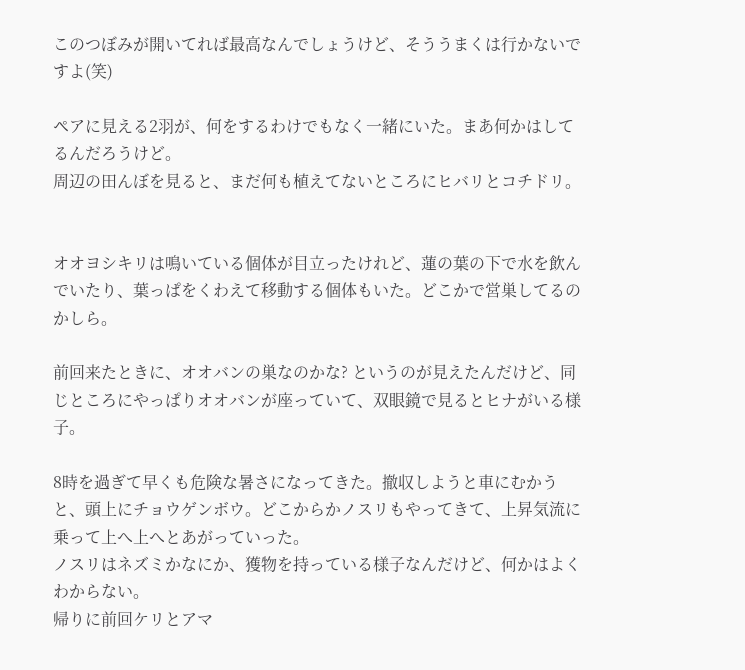このつぼみが開いてれば最高なんでしょうけど、そううまくは行かないですよ(笑)

ペアに見える2羽が、何をするわけでもなく一緒にいた。まあ何かはしてるんだろうけど。
周辺の田んぼを見ると、まだ何も植えてないところにヒバリとコチドリ。


オオヨシキリは鳴いている個体が目立ったけれど、蓮の葉の下で水を飲んでいたり、葉っぱをくわえて移動する個体もいた。どこかで営巣してるのかしら。

前回来たときに、オオバンの巣なのかな? というのが見えたんだけど、同じところにやっぱりオオバンが座っていて、双眼鏡で見るとヒナがいる様子。

8時を過ぎて早くも危険な暑さになってきた。撤収しようと車にむかうと、頭上にチョウゲンボウ。どこからかノスリもやってきて、上昇気流に乗って上へ上へとあがっていった。
ノスリはネズミかなにか、獲物を持っている様子なんだけど、何かはよくわからない。
帰りに前回ケリとアマ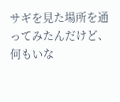サギを見た場所を通ってみたんだけど、何もいな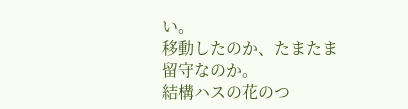い。
移動したのか、たまたま留守なのか。
結構ハスの花のつ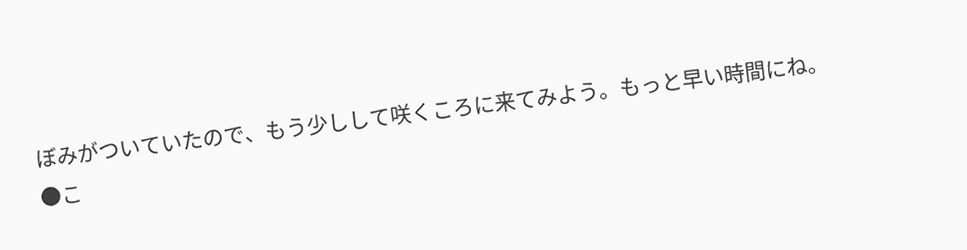ぼみがついていたので、もう少しして咲くころに来てみよう。もっと早い時間にね。
●こ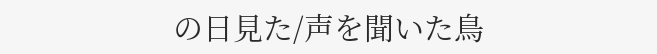の日見た/声を聞いた鳥